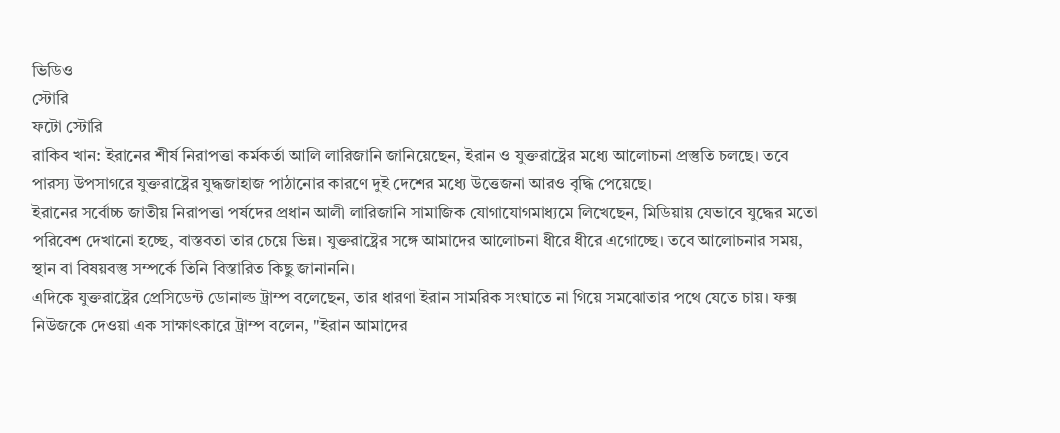ভিডিও
স্টোরি
ফটো স্টোরি
রাকিব খান: ইরানের শীর্ষ নিরাপত্তা কর্মকর্তা আলি লারিজানি জানিয়েছেন, ইরান ও যুক্তরাষ্ট্রের মধ্যে আলোচনা প্রস্তুতি চলছে। তবে পারস্য উপসাগরে যুক্তরাষ্ট্রের যুদ্ধজাহাজ পাঠানোর কারণে দুই দেশের মধ্যে উত্তেজনা আরও বৃদ্ধি পেয়েছে।
ইরানের সর্বোচ্চ জাতীয় নিরাপত্তা পর্ষদের প্রধান আলী লারিজানি সামাজিক যোগাযোগমাধ্যমে লিখেছেন, মিডিয়ায় যেভাবে যুদ্ধের মতো পরিবেশ দেখানো হচ্ছে, বাস্তবতা তার চেয়ে ভিন্ন। যুক্তরাষ্ট্রের সঙ্গে আমাদের আলোচনা ধীরে ধীরে এগোচ্ছে। তবে আলোচনার সময়, স্থান বা বিষয়বস্তু সম্পর্কে তিনি বিস্তারিত কিছু জানাননি।
এদিকে যুক্তরাষ্ট্রের প্রেসিডেন্ট ডোনাল্ড ট্রাম্প বলেছেন, তার ধারণা ইরান সামরিক সংঘাতে না গিয়ে সমঝোতার পথে যেতে চায়। ফক্স নিউজকে দেওয়া এক সাক্ষাৎকারে ট্রাম্প বলেন, "ইরান আমাদের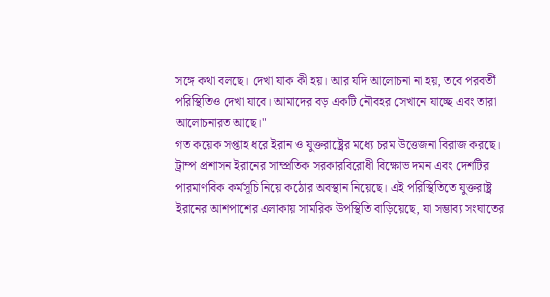সঙ্গে কথা বলছে। দেখা যাক কী হয়। আর যদি আলোচনা না হয়, তবে পরবর্তী পরিস্থিতিও দেখা যাবে। আমাদের বড় একটি নৌবহর সেখানে যাচ্ছে এবং তারা আলোচনারত আছে।"
গত কয়েক সপ্তাহ ধরে ইরান ও যুক্তরাষ্ট্রের মধ্যে চরম উত্তেজনা বিরাজ করছে। ট্রাম্প প্রশাসন ইরানের সাম্প্রতিক সরকারবিরোধী বিক্ষোভ দমন এবং দেশটির পারমাণবিক কর্মসূচি নিয়ে কঠোর অবস্থান নিয়েছে। এই পরিস্থিতিতে যুক্তরাষ্ট্র ইরানের আশপাশের এলাকায় সামরিক উপস্থিতি বাড়িয়েছে, যা সম্ভাব্য সংঘাতের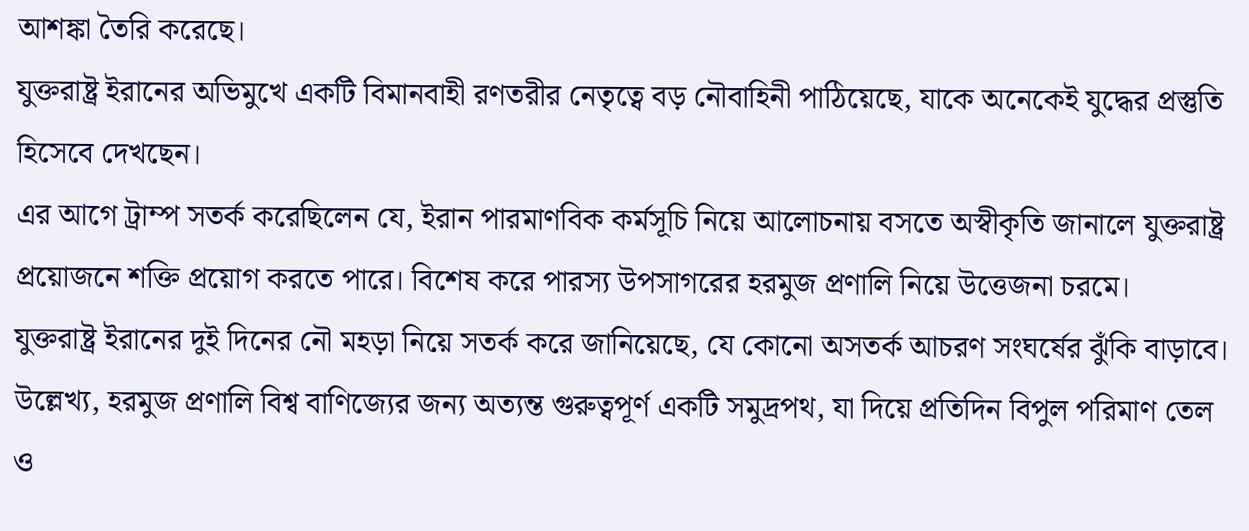আশঙ্কা তৈরি করেছে।
যুক্তরাষ্ট্র ইরানের অভিমুখে একটি বিমানবাহী রণতরীর নেতৃত্বে বড় নৌবাহিনী পাঠিয়েছে, যাকে অনেকেই যুদ্ধের প্রস্তুতি হিসেবে দেখছেন।
এর আগে ট্রাম্প সতর্ক করেছিলেন যে, ইরান পারমাণবিক কর্মসূচি নিয়ে আলোচনায় বসতে অস্বীকৃতি জানালে যুক্তরাষ্ট্র প্রয়োজনে শক্তি প্রয়োগ করতে পারে। বিশেষ করে পারস্য উপসাগরের হরমুজ প্রণালি নিয়ে উত্তেজনা চরমে।
যুক্তরাষ্ট্র ইরানের দুই দিনের নৌ মহড়া নিয়ে সতর্ক করে জানিয়েছে, যে কোনো অসতর্ক আচরণ সংঘর্ষের ঝুঁকি বাড়াবে। উল্লেখ্য, হরমুজ প্রণালি বিশ্ব বাণিজ্যের জন্য অত্যন্ত গুরুত্বপূর্ণ একটি সমুদ্রপথ, যা দিয়ে প্রতিদিন বিপুল পরিমাণ তেল ও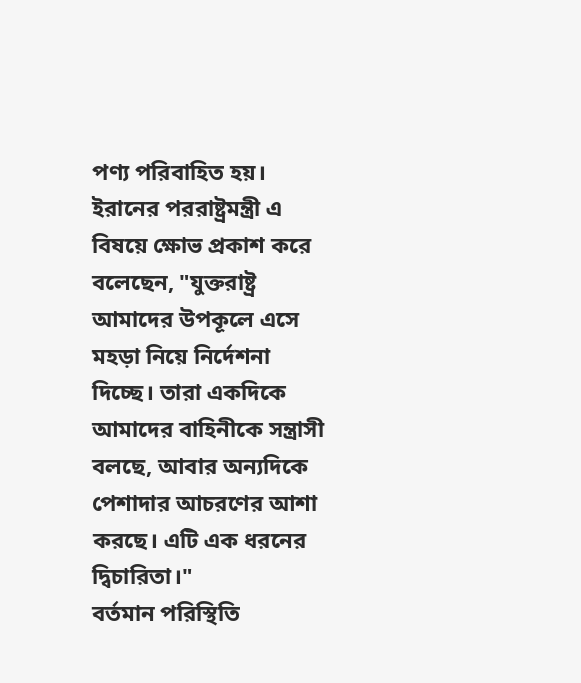পণ্য পরিবাহিত হয়।
ইরানের পররাষ্ট্রমন্ত্রী এ বিষয়ে ক্ষোভ প্রকাশ করে বলেছেন, "যুক্তরাষ্ট্র আমাদের উপকূলে এসে মহড়া নিয়ে নির্দেশনা দিচ্ছে। তারা একদিকে আমাদের বাহিনীকে সন্ত্রাসী বলছে, আবার অন্যদিকে পেশাদার আচরণের আশা করছে। এটি এক ধরনের দ্বিচারিতা।"
বর্তমান পরিস্থিতি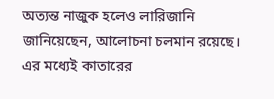অত্যন্ত নাজুক হলেও লারিজানি জানিয়েছেন, আলোচনা চলমান রয়েছে। এর মধ্যেই কাতারের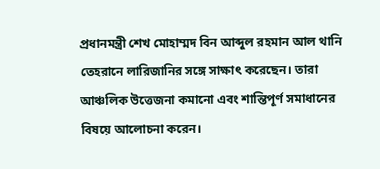প্রধানমন্ত্রী শেখ মোহাম্মদ বিন আব্দুল রহমান আল থানি তেহরানে লারিজানির সঙ্গে সাক্ষাৎ করেছেন। তারা আঞ্চলিক উত্তেজনা কমানো এবং শান্তিপূর্ণ সমাধানের বিষয়ে আলোচনা করেন।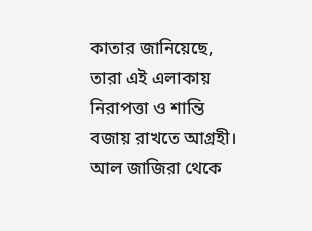কাতার জানিয়েছে, তারা এই এলাকায় নিরাপত্তা ও শান্তি বজায় রাখতে আগ্রহী।
আল জাজিরা থেকে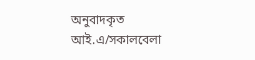অনুবাদকৃত
আই.এ/সকালবেলা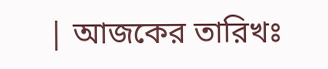| আজকের তারিখঃ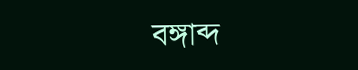বঙ্গাব্দ